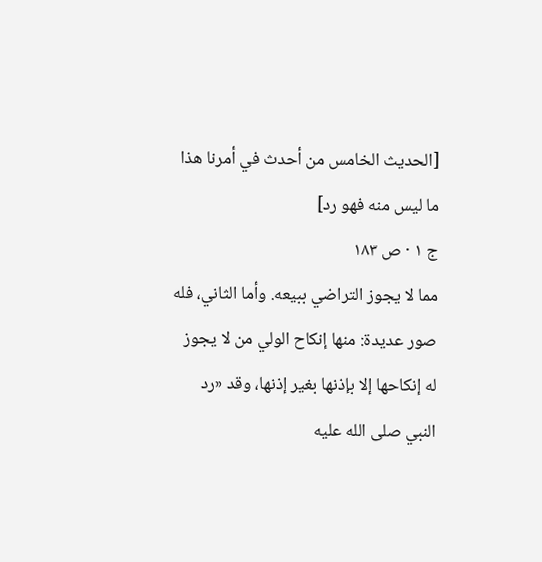[الحديث الخامس من أحدث في أمرنا هذا ما ليس منه فهو رد]
ج ١ · ص ١٨٣
مما لا يجوز التراضي ببيعه. وأما الثاني، فله صور عديدة: منها إنكاح الولي من لا يجوز له إنكاحها إلا بإذنها بغير إذنها، وقد «رد النبي صلى الله عليه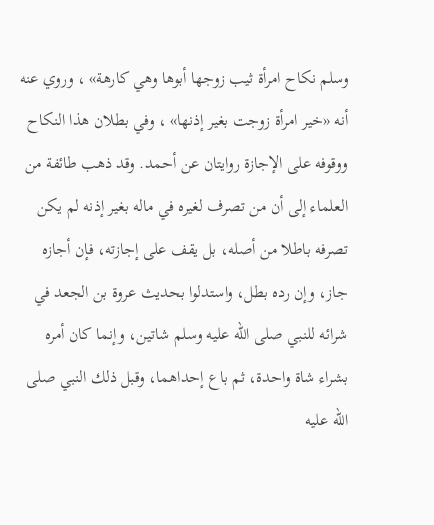وسلم نكاح امرأة ثيب زوجها أبوها وهي كارهة» ، وروي عنه أنه «خير امرأة زوجت بغير إذنها» ، وفي بطلان هذا النكاح ووقوفه على الإجازة روايتان عن أحمد. وقد ذهب طائفة من العلماء إلى أن من تصرف لغيره في ماله بغير إذنه لم يكن تصرفه باطلا من أصله، بل يقف على إجازته، فإن أجازه جاز، وإن رده بطل، واستدلوا بحديث عروة بن الجعد في شرائه للنبي صلى الله عليه وسلم شاتين، وإنما كان أمره بشراء شاة واحدة، ثم باع إحداهما، وقبل ذلك النبي صلى الله عليه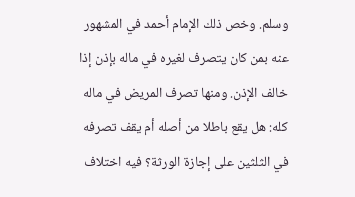وسلم. وخص ذلك الإمام أحمد في المشهور عنه بمن كان يتصرف لغيره في ماله بإذن إذا خالف الإذن. ومنها تصرف المريض في ماله كله: هل يقع باطلا من أصله أم يقف تصرفه في الثلثين على إجازة الورثة؟ فيه اختلاف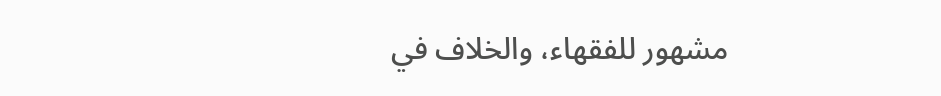مشهور للفقهاء، والخلاف في